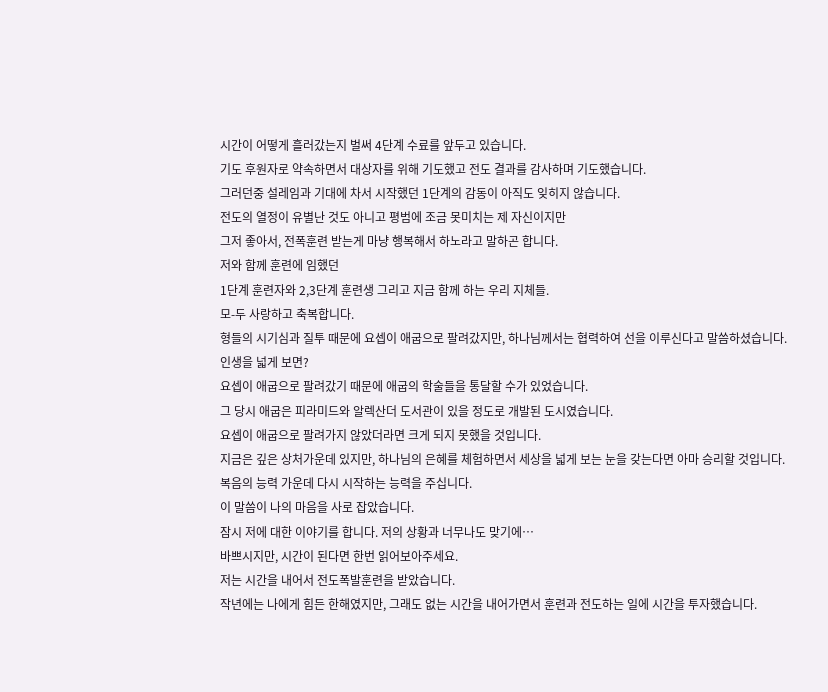시간이 어떻게 흘러갔는지 벌써 4단계 수료를 앞두고 있습니다.
기도 후원자로 약속하면서 대상자를 위해 기도했고 전도 결과를 감사하며 기도했습니다.
그러던중 설레임과 기대에 차서 시작했던 1단계의 감동이 아직도 잊히지 않습니다.
전도의 열정이 유별난 것도 아니고 평범에 조금 못미치는 제 자신이지만
그저 좋아서, 전폭훈련 받는게 마냥 행복해서 하노라고 말하곤 합니다.
저와 함께 훈련에 임했던
1단계 훈련자와 2,3단계 훈련생 그리고 지금 함께 하는 우리 지체들.
모-두 사랑하고 축복합니다.
형들의 시기심과 질투 때문에 요셉이 애굽으로 팔려갔지만, 하나님께서는 협력하여 선을 이루신다고 말씀하셨습니다.
인생을 넓게 보면?
요셉이 애굽으로 팔려갔기 때문에 애굽의 학술들을 통달할 수가 있었습니다.
그 당시 애굽은 피라미드와 알렉산더 도서관이 있을 정도로 개발된 도시였습니다.
요셉이 애굽으로 팔려가지 않았더라면 크게 되지 못했을 것입니다.
지금은 깊은 상처가운데 있지만, 하나님의 은혜를 체험하면서 세상을 넓게 보는 눈을 갖는다면 아마 승리할 것입니다.
복음의 능력 가운데 다시 시작하는 능력을 주십니다.
이 말씀이 나의 마음을 사로 잡았습니다.
잠시 저에 대한 이야기를 합니다. 저의 상황과 너무나도 맞기에…
바쁘시지만, 시간이 된다면 한번 읽어보아주세요.
저는 시간을 내어서 전도폭발훈련을 받았습니다.
작년에는 나에게 힘든 한해였지만, 그래도 없는 시간을 내어가면서 훈련과 전도하는 일에 시간을 투자했습니다.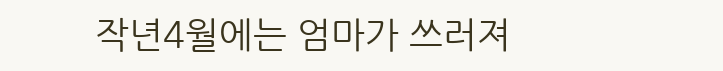작년4월에는 엄마가 쓰러져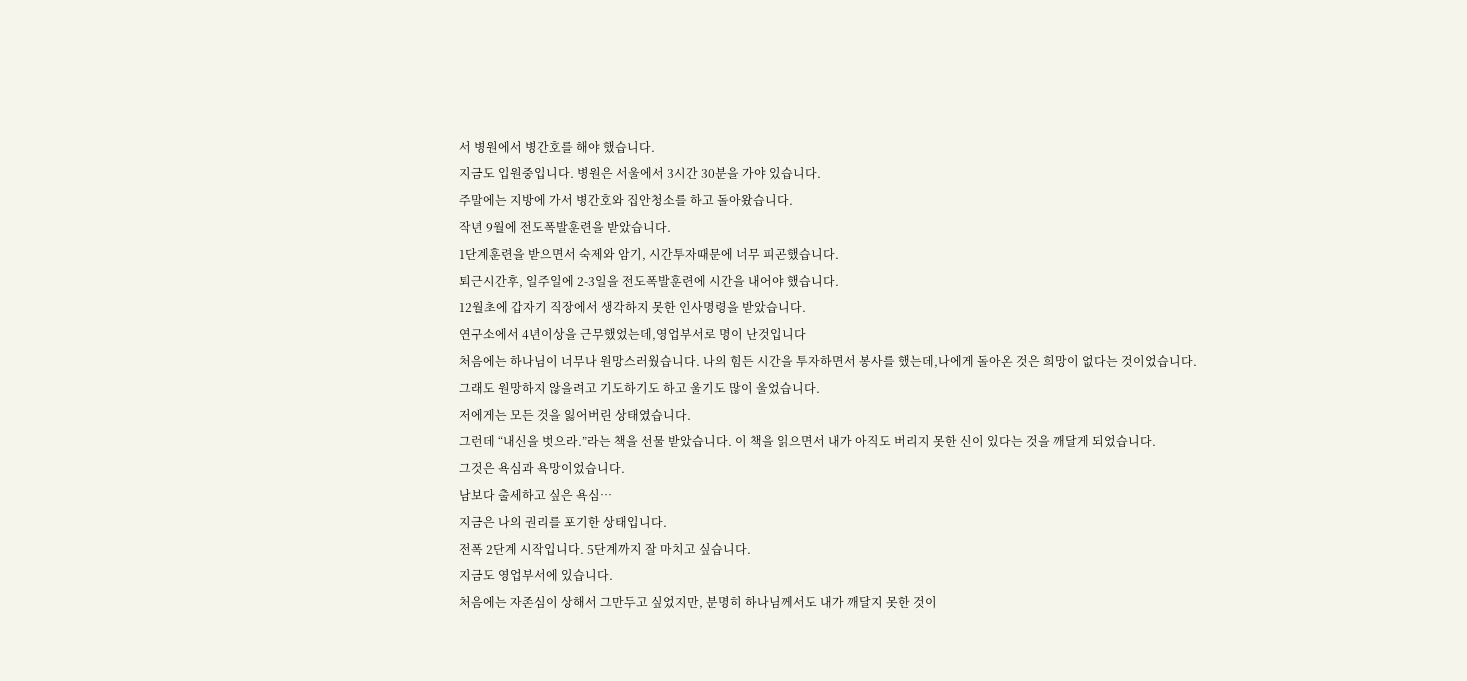서 병원에서 병간호를 해야 했습니다.
지금도 입원중입니다. 병원은 서울에서 3시간 30분을 가야 있습니다.
주말에는 지방에 가서 병간호와 집안청소를 하고 돌아왔습니다.
작년 9월에 전도폭발훈련을 받았습니다.
1단계훈련을 받으면서 숙제와 암기, 시간투자때문에 너무 피곤했습니다.
퇴근시간후, 일주일에 2-3일을 전도폭발훈련에 시간을 내어야 했습니다.
12월초에 갑자기 직장에서 생각하지 못한 인사명령을 받았습니다.
연구소에서 4년이상을 근무했었는데,영업부서로 명이 난것입니다
처음에는 하나님이 너무나 원망스러웠습니다. 나의 힘든 시간을 투자하면서 봉사를 했는데,나에게 돌아온 것은 희망이 없다는 것이었습니다.
그래도 원망하지 않을려고 기도하기도 하고 울기도 많이 울었습니다.
저에게는 모든 것을 잃어버린 상태였습니다.
그런데 “내신을 벗으라.”라는 책을 선물 받았습니다. 이 책을 읽으면서 내가 아직도 버리지 못한 신이 있다는 것을 깨달게 되었습니다.
그것은 욕심과 욕망이었습니다.
남보다 출세하고 싶은 욕심…
지금은 나의 권리를 포기한 상태입니다.
전폭 2단계 시작입니다. 5단계까지 잘 마치고 싶습니다.
지금도 영업부서에 있습니다.
처음에는 자존심이 상해서 그만두고 싶었지만, 분명히 하나님께서도 내가 깨달지 못한 것이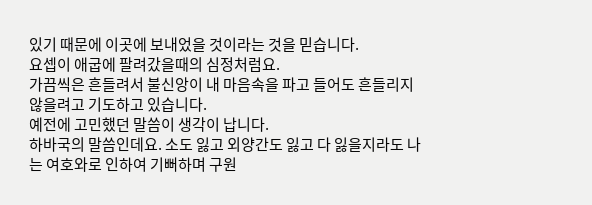있기 때문에 이곳에 보내었을 것이라는 것을 믿습니다.
요셉이 애굽에 팔려갔을때의 심정처럼요.
가끔씩은 흔들려서 불신앙이 내 마음속을 파고 들어도 흔들리지 않을려고 기도하고 있습니다.
예전에 고민했던 말씀이 생각이 납니다.
하바국의 말씀인데요. 소도 잃고 외양간도 잃고 다 잃을지라도 나는 여호와로 인하여 기뻐하며 구원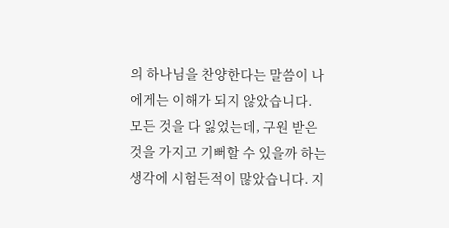의 하나님을 찬양한다는 말씀이 나에게는 이해가 되지 않았습니다.
모든 것을 다 잃었는데, 구원 받은 것을 가지고 기뻐할 수 있을까 하는 생각에 시험든적이 많았습니다. 지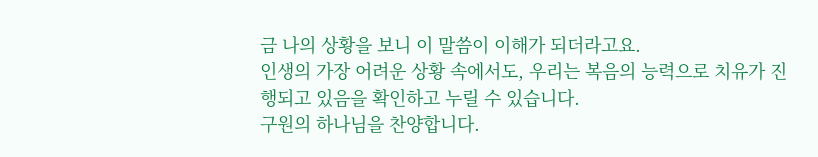금 나의 상황을 보니 이 말씀이 이해가 되더라고요.
인생의 가장 어려운 상황 속에서도, 우리는 복음의 능력으로 치유가 진행되고 있음을 확인하고 누릴 수 있습니다.
구원의 하나님을 찬양합니다.